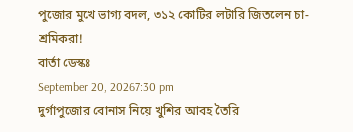পুজোর মুখে ভাগ্য বদল, ৩১২ কোটির লটারি জিতলেন চা-শ্রমিকরা!
বার্তা ডেস্কঃ
September 20, 20267:30 pm
দুর্গাপুজোর বোনাস নিয়ে খুশির আবহ তৈরি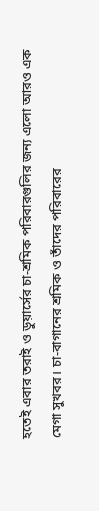হতেই এবার তরাই ও ডুয়ার্সের চা-শ্রমিক পরিবারগুলির জন্য এলো আরও এক মেগা সুখবর। চা-বাগানের শ্রমিক ও তাঁদের পরিবারের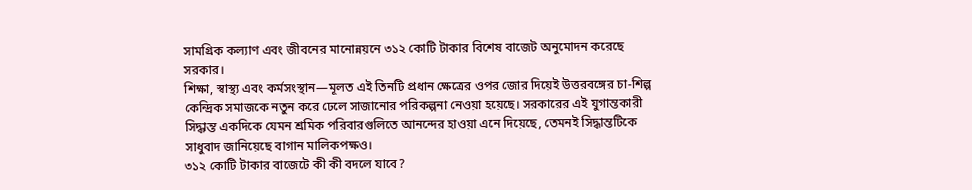সামগ্রিক কল্যাণ এবং জীবনের মানোন্নয়নে ৩১২ কোটি টাকার বিশেষ বাজেট অনুমোদন করেছে সরকার।
শিক্ষা, স্বাস্থ্য এবং কর্মসংস্থান—মূলত এই তিনটি প্রধান ক্ষেত্রের ওপর জোর দিয়েই উত্তরবঙ্গের চা-শিল্প কেন্দ্রিক সমাজকে নতুন করে ঢেলে সাজানোর পরিকল্পনা নেওয়া হয়েছে। সরকারের এই যুগান্তকারী সিদ্ধান্ত একদিকে যেমন শ্রমিক পরিবারগুলিতে আনন্দের হাওয়া এনে দিয়েছে, তেমনই সিদ্ধান্তটিকে সাধুবাদ জানিয়েছে বাগান মালিকপক্ষও।
৩১২ কোটি টাকার বাজেটে কী কী বদলে যাবে?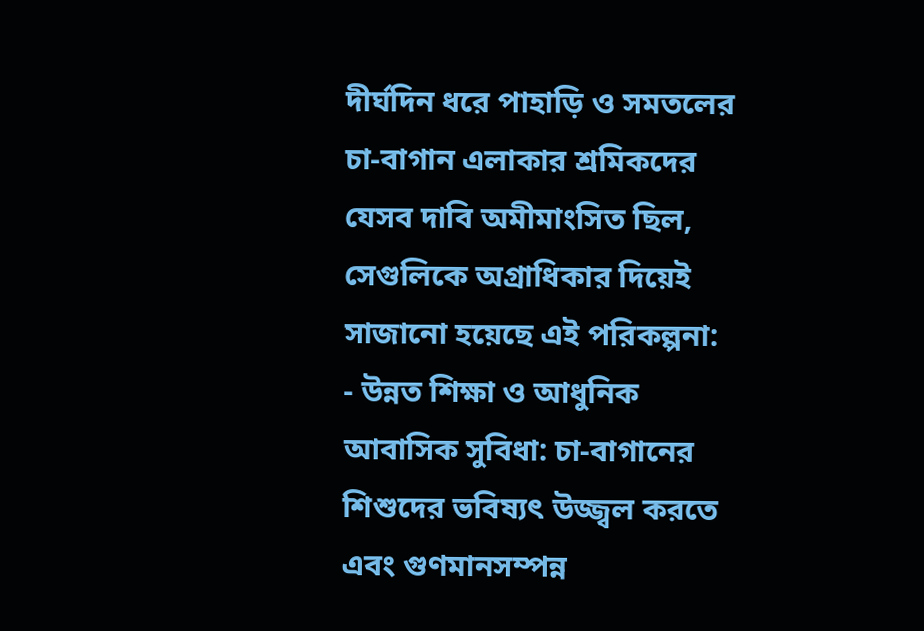দীর্ঘদিন ধরে পাহাড়ি ও সমতলের চা-বাগান এলাকার শ্রমিকদের যেসব দাবি অমীমাংসিত ছিল, সেগুলিকে অগ্রাধিকার দিয়েই সাজানো হয়েছে এই পরিকল্পনা:
- উন্নত শিক্ষা ও আধুনিক আবাসিক সুবিধা: চা-বাগানের শিশুদের ভবিষ্যৎ উজ্জ্বল করতে এবং গুণমানসম্পন্ন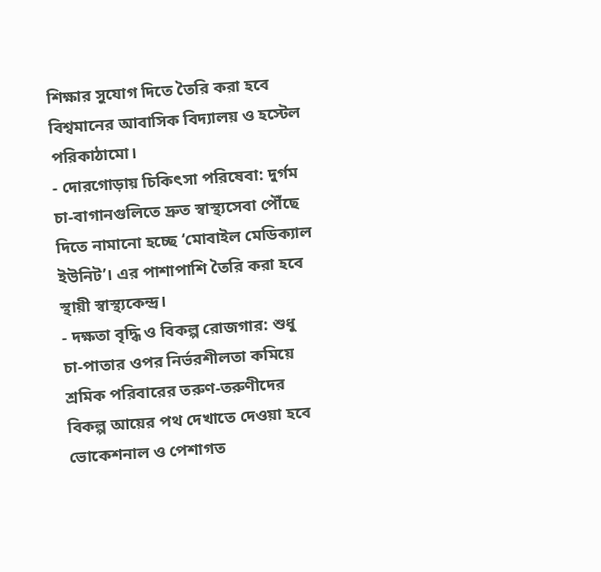শিক্ষার সুযোগ দিতে তৈরি করা হবে বিশ্বমানের আবাসিক বিদ্যালয় ও হস্টেল পরিকাঠামো।
- দোরগোড়ায় চিকিৎসা পরিষেবা: দুর্গম চা-বাগানগুলিতে দ্রুত স্বাস্থ্যসেবা পৌঁছে দিতে নামানো হচ্ছে ‘মোবাইল মেডিক্যাল ইউনিট’। এর পাশাপাশি তৈরি করা হবে স্থায়ী স্বাস্থ্যকেন্দ্র।
- দক্ষতা বৃদ্ধি ও বিকল্প রোজগার: শুধু চা-পাতার ওপর নির্ভরশীলতা কমিয়ে শ্রমিক পরিবারের তরুণ-তরুণীদের বিকল্প আয়ের পথ দেখাতে দেওয়া হবে ভোকেশনাল ও পেশাগত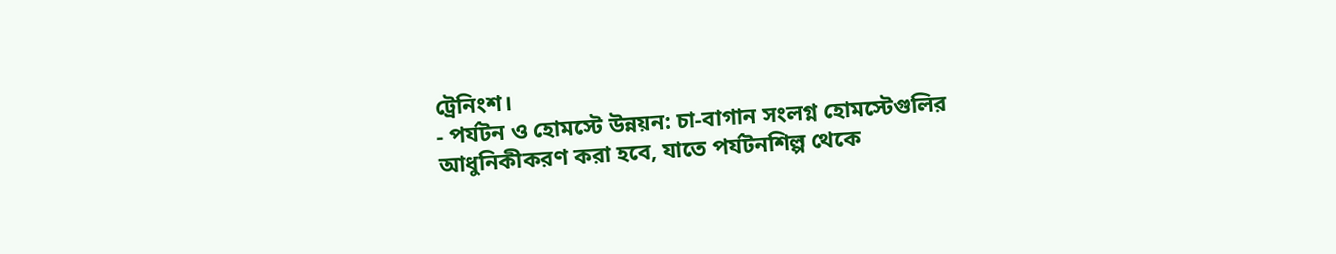ট্রেনিংশ।
- পর্যটন ও হোমস্টে উন্নয়ন: চা-বাগান সংলগ্ন হোমস্টেগুলির আধুনিকীকরণ করা হবে, যাতে পর্যটনশিল্প থেকে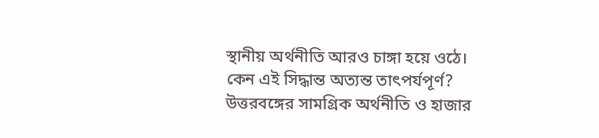স্থানীয় অর্থনীতি আরও চাঙ্গা হয়ে ওঠে।
কেন এই সিদ্ধান্ত অত্যন্ত তাৎপর্যপূর্ণ?
উত্তরবঙ্গের সামগ্রিক অর্থনীতি ও হাজার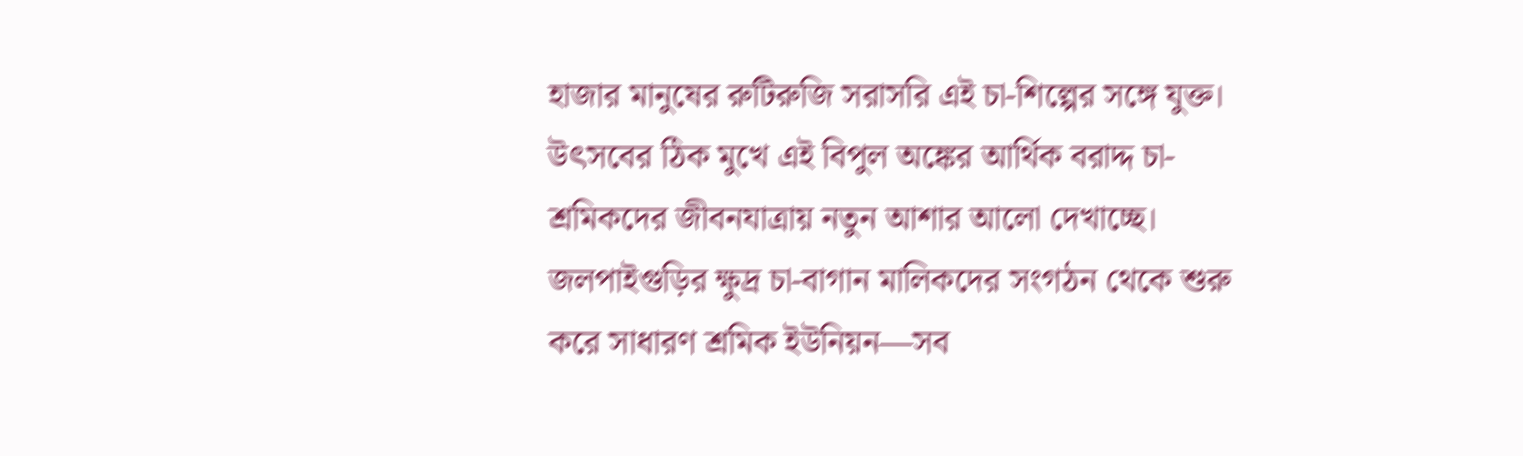হাজার মানুষের রুটিরুজি সরাসরি এই চা-শিল্পের সঙ্গে যুক্ত। উৎসবের ঠিক মুখে এই বিপুল অঙ্কের আর্থিক বরাদ্দ চা-শ্রমিকদের জীবনযাত্রায় নতুন আশার আলো দেখাচ্ছে। জলপাইগুড়ির ক্ষুদ্র চা-বাগান মালিকদের সংগঠন থেকে শুরু করে সাধারণ শ্রমিক ইউনিয়ন—সব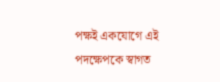পক্ষই একযোগে এই পদক্ষেপকে স্বাগত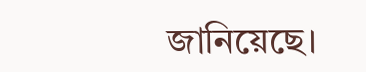জানিয়েছে।